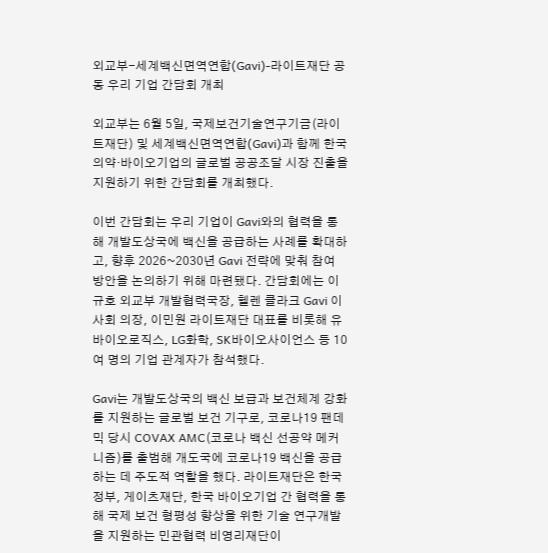외교부-세계백신면역연합(Gavi)-라이트재단 공동 우리 기업 간담회 개최

외교부는 6월 5일, 국제보건기술연구기금(라이트재단) 및 세계백신면역연합(Gavi)과 함께 한국 의약·바이오기업의 글로벌 공공조달 시장 진출을 지원하기 위한 간담회를 개최했다.

이번 간담회는 우리 기업이 Gavi와의 협력을 통해 개발도상국에 백신을 공급하는 사례를 확대하고, 향후 2026~2030년 Gavi 전략에 맞춰 참여 방안을 논의하기 위해 마련됐다. 간담회에는 이규호 외교부 개발협력국장, 헬렌 클라크 Gavi 이사회 의장, 이민원 라이트재단 대표를 비롯해 유바이오로직스, LG화학, SK바이오사이언스 등 10여 명의 기업 관계자가 참석했다.

Gavi는 개발도상국의 백신 보급과 보건체계 강화를 지원하는 글로벌 보건 기구로, 코로나19 팬데믹 당시 COVAX AMC(코로나 백신 선공약 메커니즘)를 출범해 개도국에 코로나19 백신을 공급하는 데 주도적 역할을 했다. 라이트재단은 한국 정부, 게이츠재단, 한국 바이오기업 간 협력을 통해 국제 보건 형평성 향상을 위한 기술 연구개발을 지원하는 민관협력 비영리재단이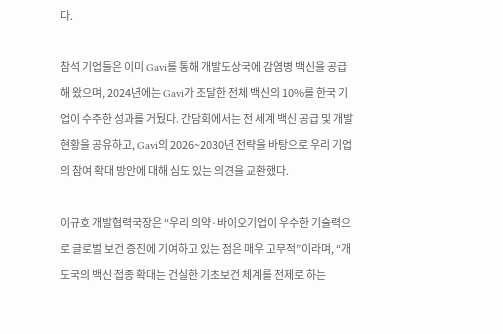다.

참석 기업들은 이미 Gavi를 통해 개발도상국에 감염병 백신을 공급해 왔으며, 2024년에는 Gavi가 조달한 전체 백신의 10%를 한국 기업이 수주한 성과를 거뒀다. 간담회에서는 전 세계 백신 공급 및 개발 현황을 공유하고, Gavi의 2026~2030년 전략을 바탕으로 우리 기업의 참여 확대 방안에 대해 심도 있는 의견을 교환했다.

이규호 개발협력국장은 “우리 의약·바이오기업이 우수한 기술력으로 글로벌 보건 증진에 기여하고 있는 점은 매우 고무적”이라며, “개도국의 백신 접종 확대는 건실한 기초보건 체계를 전제로 하는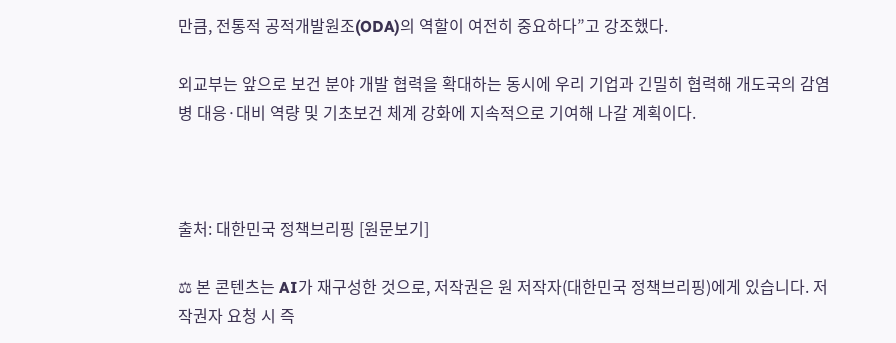만큼, 전통적 공적개발원조(ODA)의 역할이 여전히 중요하다”고 강조했다.

외교부는 앞으로 보건 분야 개발 협력을 확대하는 동시에 우리 기업과 긴밀히 협력해 개도국의 감염병 대응·대비 역량 및 기초보건 체계 강화에 지속적으로 기여해 나갈 계획이다.



출처: 대한민국 정책브리핑 [원문보기]

⚖ 본 콘텐츠는 AI가 재구성한 것으로, 저작권은 원 저작자(대한민국 정책브리핑)에게 있습니다. 저작권자 요청 시 즉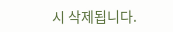시 삭제됩니다.